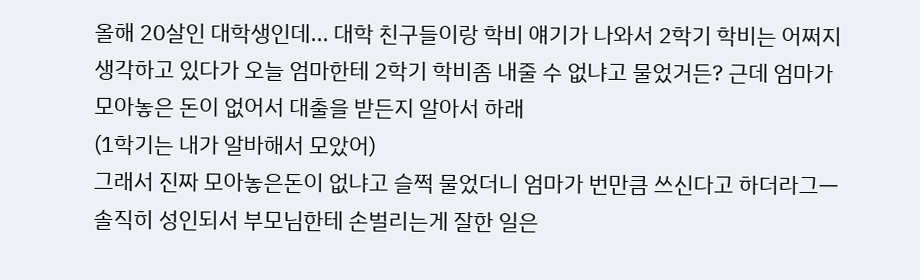올해 20살인 대학생인데... 대학 친구들이랑 학비 얘기가 나와서 2학기 학비는 어쩌지 생각하고 있다가 오늘 엄마한테 2학기 학비좀 내줄 수 없냐고 물었거든? 근데 엄마가 모아놓은 돈이 없어서 대출을 받든지 알아서 하래
(1학기는 내가 알바해서 모았어)
그래서 진짜 모아놓은돈이 없냐고 슬쩍 물었더니 엄마가 번만큼 쓰신다고 하더라그ㅡ
솔직히 성인되서 부모님한테 손벌리는게 잘한 일은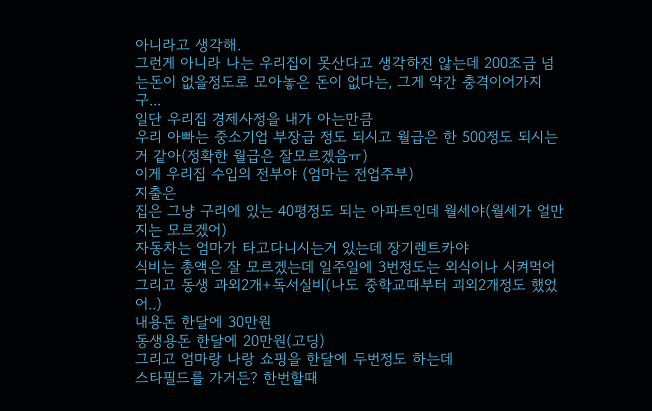아니라고 생각해.
그런게 아니라 나는 우리집이 못산다고 생각하진 않는데 200조금 넘는돈이 없을정도로 모아놓은 돈이 없다는, 그게 약간 충격이어가지구...
일단 우리집 경제사정을 내가 아는만큼
우리 아빠는 중소기업 부장급 정도 되시고 월급은 한 500정도 되시는거 같아(정확한 월급은 잘모르겠음ㅠ)
이게 우리집 수입의 전부야 (엄마는 전업주부)
지출은
집은 그냥 구리에 있는 40평정도 되는 아파트인데 월세야(월세가 얼만지는 모르겠어)
자동차는 엄마가 타고다니시는거 있는데 장기렌트카야
식비는 총액은 잘 모르겠는데 일주일에 3번정도는 외식이나 시켜먹어
그리고 동생 과외2개+독서실비(나도 중학교때부터 괴외2개정도 했었어..)
내용돈 한달에 30만원
동생용돈 한달에 20만원(고딩)
그리고 엄마랑 나랑 쇼핑을 한달에 두번정도 하는데
스타필드를 가거든? 한번할때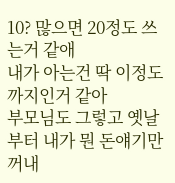10? 많으면 20정도 쓰는거 같애
내가 아는건 딱 이정도까지인거 같아
부모님도 그렇고 옛날부터 내가 뭔 돈얘기만 꺼내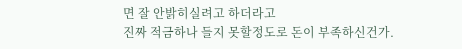면 잘 안밝히실려고 하더라고
진짜 적금하나 들지 못할정도로 돈이 부족하신건가.